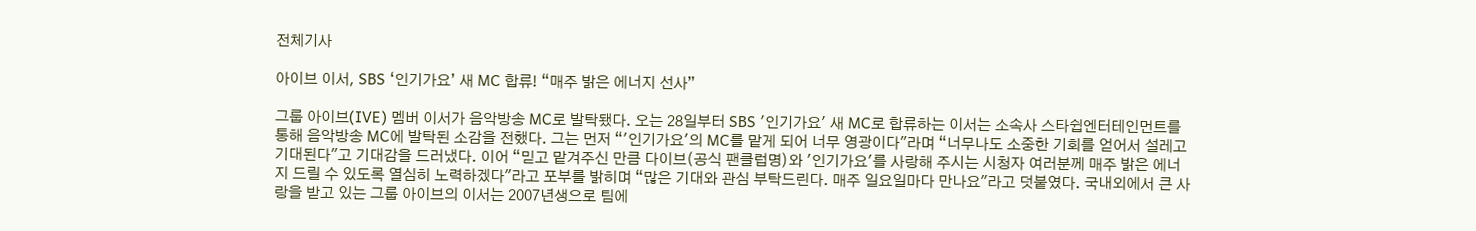전체기사

아이브 이서, SBS ‘인기가요’ 새 MC 합류! “매주 밝은 에너지 선사”

그룹 아이브(IVE) 멤버 이서가 음악방송 MC로 발탁됐다. 오는 28일부터 SBS '인기가요' 새 MC로 합류하는 이서는 소속사 스타쉽엔터테인먼트를 통해 음악방송 MC에 발탁된 소감을 전했다. 그는 먼저 “'인기가요'의 MC를 맡게 되어 너무 영광이다"라며 “너무나도 소중한 기회를 얻어서 설레고 기대된다"고 기대감을 드러냈다. 이어 “믿고 맡겨주신 만큼 다이브(공식 팬클럽명)와 '인기가요'를 사랑해 주시는 시청자 여러분께 매주 밝은 에너지 드릴 수 있도록 열심히 노력하겠다"라고 포부를 밝히며 “많은 기대와 관심 부탁드린다. 매주 일요일마다 만나요"라고 덧붙였다. 국내외에서 큰 사랑을 받고 있는 그룹 아이브의 이서는 2007년생으로 팀에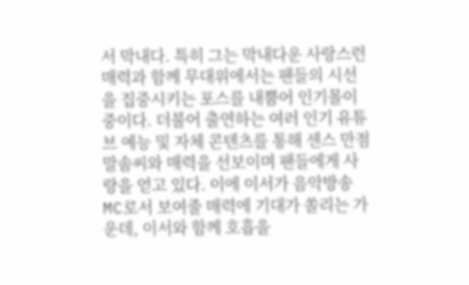서 막내다. 특히 그는 막내다운 사랑스런 매력과 함께 무대위에서는 팬들의 시선을 집중시키는 포스를 내뿜어 인기몰이 중이다. 더불어 출연하는 여러 인기 유튜브 예능 및 자체 콘텐츠를 통해 센스 만점 말솜씨와 매력을 선보이며 팬들에게 사랑을 얻고 있다. 이에 이서가 음악방송 MC로서 보여줄 매력에 기대가 쏠리는 가운데, 이서와 함께 호흡을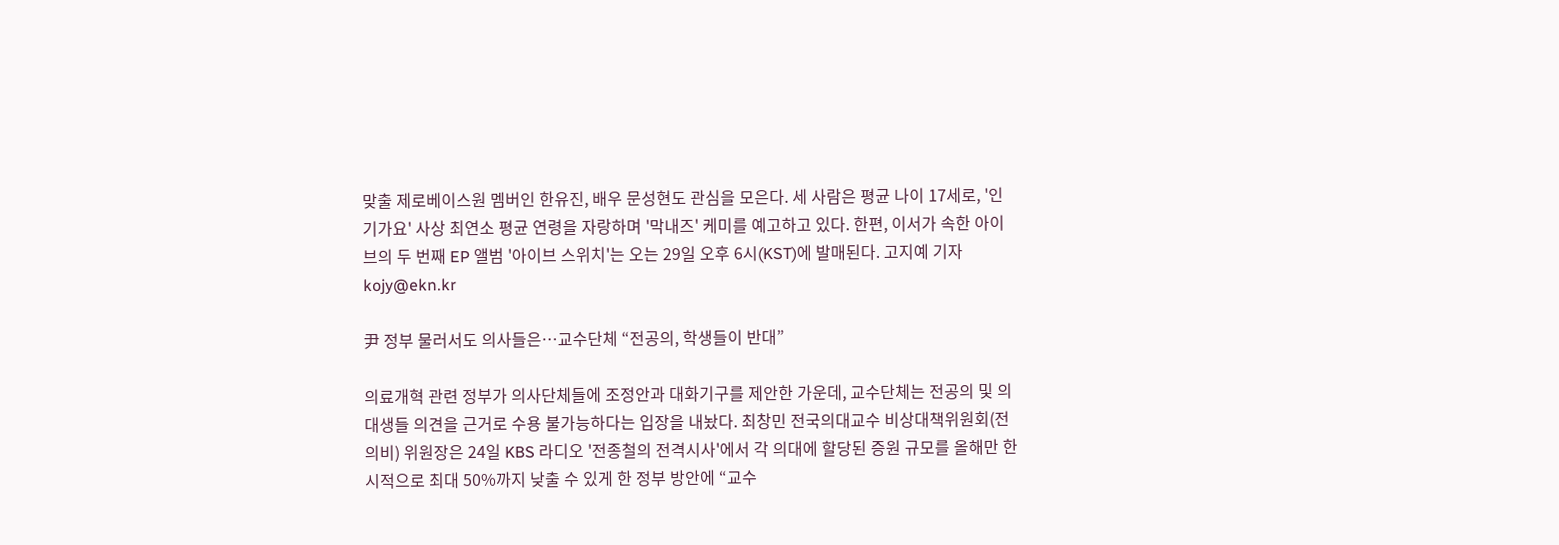맞출 제로베이스원 멤버인 한유진, 배우 문성현도 관심을 모은다. 세 사람은 평균 나이 17세로, '인기가요' 사상 최연소 평균 연령을 자랑하며 '막내즈' 케미를 예고하고 있다. 한편, 이서가 속한 아이브의 두 번째 EP 앨범 '아이브 스위치'는 오는 29일 오후 6시(KST)에 발매된다. 고지예 기자 kojy@ekn.kr

尹 정부 물러서도 의사들은…교수단체 “전공의, 학생들이 반대”

의료개혁 관련 정부가 의사단체들에 조정안과 대화기구를 제안한 가운데, 교수단체는 전공의 및 의대생들 의견을 근거로 수용 불가능하다는 입장을 내놨다. 최창민 전국의대교수 비상대책위원회(전의비) 위원장은 24일 KBS 라디오 '전종철의 전격시사'에서 각 의대에 할당된 증원 규모를 올해만 한시적으로 최대 50%까지 낮출 수 있게 한 정부 방안에 “교수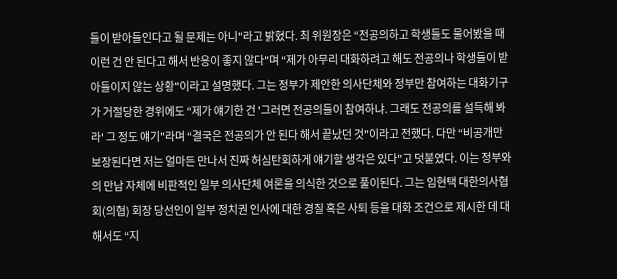들이 받아들인다고 될 문제는 아니"라고 밝혔다. 최 위원장은 “전공의하고 학생들도 물어봤을 때 이런 건 안 된다고 해서 반응이 좋지 않다"며 “제가 아무리 대화하려고 해도 전공의나 학생들이 받아들이지 않는 상황"이라고 설명했다. 그는 정부가 제안한 의사단체와 정부만 참여하는 대화기구가 거절당한 경위에도 “제가 얘기한 건 '그러면 전공의들이 참여하냐. 그래도 전공의를 설득해 봐라' 그 정도 얘기"라며 “결국은 전공의가 안 된다 해서 끝났던 것"이라고 전했다. 다만 “비공개만 보장된다면 저는 얼마든 만나서 진짜 허심탄회하게 얘기할 생각은 있다"고 덧붙였다. 이는 정부와의 만남 자체에 비판적인 일부 의사단체 여론을 의식한 것으로 풀이된다. 그는 임현택 대한의사협회(의협) 회장 당선인이 일부 정치권 인사에 대한 경질 혹은 사퇴 등을 대화 조건으로 제시한 데 대해서도 “지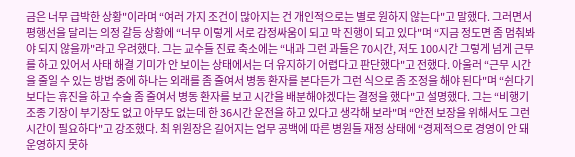금은 너무 급박한 상황"이라며 “여러 가지 조건이 많아지는 건 개인적으로는 별로 원하지 않는다"고 말했다. 그러면서 평행선을 달리는 의정 갈등 상황에 “너무 이렇게 서로 감정싸움이 되고 막 진행이 되고 있다"며 “지금 정도면 좀 멈춰봐야 되지 않을까"라고 우려했다. 그는 교수들 진료 축소에는 “내과 그런 과들은 70시간, 저도 100시간 그렇게 넘게 근무를 하고 있어서 사태 해결 기미가 안 보이는 상태에서는 더 유지하기 어렵다고 판단했다"고 전했다. 아울러 “근무 시간을 줄일 수 있는 방법 중에 하나는 외래를 좀 줄여서 병동 환자를 본다든가 그런 식으로 좀 조정을 해야 된다"며 “쉰다기보다는 휴진을 하고 수술 좀 줄여서 병동 환자를 보고 시간을 배분해야겠다는 결정을 했다"고 설명했다. 그는 “비행기 조종 기장이 부기장도 없고 아무도 없는데 한 36시간 운전을 하고 있다고 생각해 보라"며 “안전 보장을 위해서도 그런 시간이 필요하다"고 강조했다. 최 위원장은 길어지는 업무 공백에 따른 병원들 재정 상태에 “경제적으로 경영이 안 돼 운영하지 못하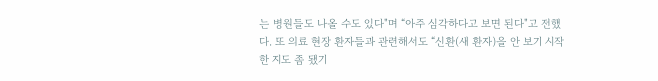는 병원들도 나올 수도 있다"며 “아주 심각하다고 보면 된다"고 전했다. 또 의료 현장 환자들과 관련해서도 “신환(새 환자)을 안 보기 시작한 지도 좀 됐기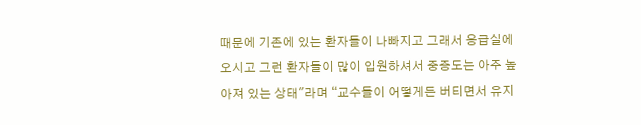때문에 기존에 있는 환자들이 나빠지고 그래서 응급실에 오시고 그런 환자들이 많이 입원하셔서 중증도는 아주 높아져 있는 상태"라며 “교수들이 어떻게든 버티면서 유지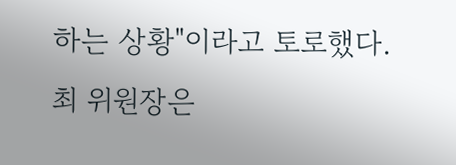하는 상황"이라고 토로했다. 최 위원장은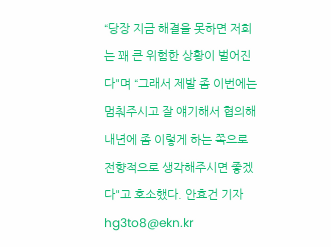“당장 지금 해결을 못하면 저희는 꽤 큰 위험한 상황이 벌어진다"며 “그래서 제발 좀 이번에는 멈춰주시고 잘 얘기해서 협의해 내년에 좀 이렇게 하는 쪽으로 전향적으로 생각해주시면 좋겠다"고 호소했다. 안효건 기자 hg3to8@ekn.kr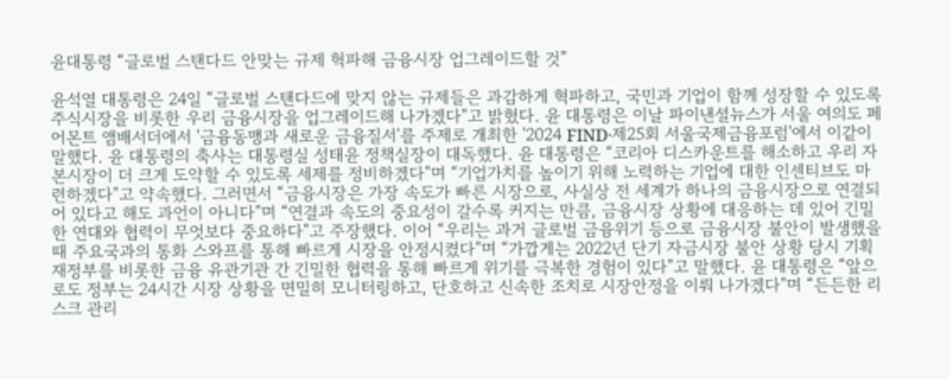윤대통령 “글로벌 스탠다드 안맞는 규제 혁파해 금융시장 업그레이드할 것”

윤석열 대통령은 24일 “글로벌 스탠다드에 맞지 않는 규제들은 과감하게 혁파하고, 국민과 기업이 함께 성장할 수 있도록 주식시장을 비롯한 우리 금융시장을 업그레이드해 나가겠다"고 밝혔다. 윤 대통령은 이날 파이낸셜뉴스가 서울 여의도 페어몬트 앰배서더에서 '금융동맹과 새로운 금융질서'를 주제로 개최한 '2024 FIND·제25회 서울국제금융포럼'에서 이같이 말했다. 윤 대통령의 축사는 대통령실 성태윤 정책실장이 대독했다. 윤 대통령은 “코리아 디스카운트를 해소하고 우리 자본시장이 더 크게 도약할 수 있도록 세제를 정비하겠다"며 “기업가치를 높이기 위해 노력하는 기업에 대한 인센티브도 마련하겠다"고 약속했다. 그러면서 “금융시장은 가장 속도가 빠른 시장으로, 사실상 전 세계가 하나의 금융시장으로 연결되어 있다고 해도 과언이 아니다"며 “연결과 속도의 중요성이 갈수록 커지는 만큼, 금융시장 상황에 대응하는 데 있어 긴밀한 연대와 협력이 무엇보다 중요하다"고 주장했다. 이어 “우리는 과거 글로벌 금융위기 등으로 금융시장 불안이 발생했을 때 주요국과의 통화 스와프를 통해 빠르게 시장을 안정시켰다"며 “가깝게는 2022년 단기 자금시장 불안 상황 당시 기획재정부를 비롯한 금융 유관기관 간 긴밀한 협력을 통해 빠르게 위기를 극복한 경험이 있다"고 말했다. 윤 대통령은 “앞으로도 정부는 24시간 시장 상황을 면밀히 모니터링하고, 단호하고 신속한 조치로 시장안정을 이뤄 나가겠다"며 “든든한 리스크 관리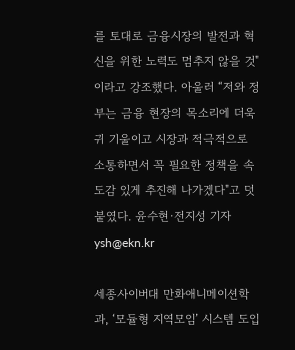를 토대로 금융시장의 발전과 혁신을 위한 노력도 멈추지 않을 것"이라고 강조했다. 아울러 “저와 정부는 금융 현장의 목소리에 더욱 귀 기울이고 시장과 적극적으로 소통하면서 꼭 필요한 정책을 속도감 있게 추진해 나가겠다"고 덧붙였다. 윤수현·전지성 기자 ysh@ekn.kr

세종사이버대 만화애니메이션학과, ‘모듈형 지역모임’ 시스템 도입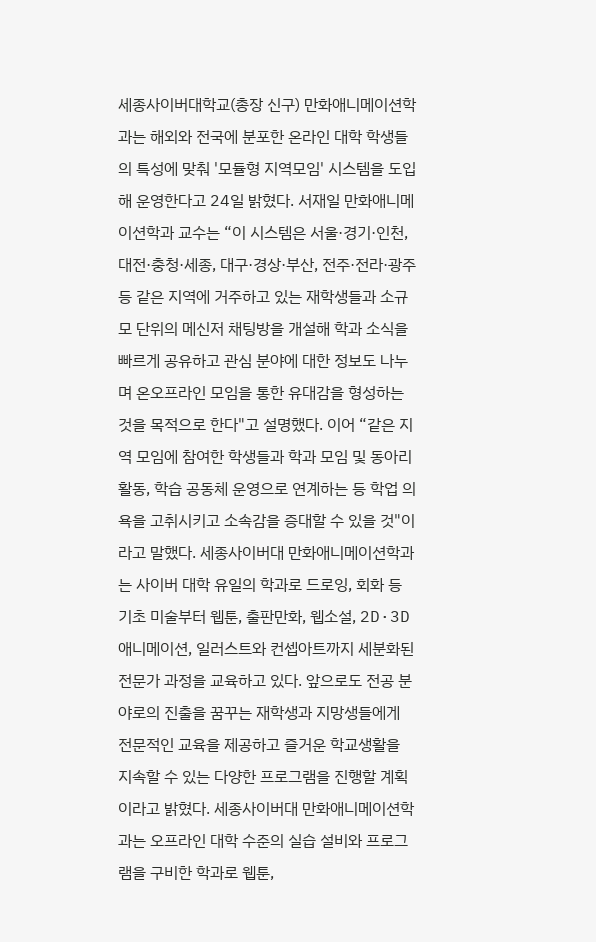세종사이버대학교(총장 신구) 만화애니메이션학과는 해외와 전국에 분포한 온라인 대학 학생들의 특성에 맞춰 '모듈형 지역모임' 시스템을 도입해 운영한다고 24일 밝혔다. 서재일 만화애니메이션학과 교수는 “이 시스템은 서울·경기·인천, 대전·충청·세종, 대구·경상·부산, 전주·전라·광주 등 같은 지역에 거주하고 있는 재학생들과 소규모 단위의 메신저 채팅방을 개설해 학과 소식을 빠르게 공유하고 관심 분야에 대한 정보도 나누며 온오프라인 모임을 통한 유대감을 형성하는 것을 목적으로 한다"고 설명했다. 이어 “같은 지역 모임에 참여한 학생들과 학과 모임 및 동아리 활동, 학습 공동체 운영으로 연계하는 등 학업 의욕을 고취시키고 소속감을 증대할 수 있을 것"이라고 말했다. 세종사이버대 만화애니메이션학과는 사이버 대학 유일의 학과로 드로잉, 회화 등 기초 미술부터 웹툰, 출판만화, 웹소설, 2D·3D애니메이션, 일러스트와 컨셉아트까지 세분화된 전문가 과정을 교육하고 있다. 앞으로도 전공 분야로의 진출을 꿈꾸는 재학생과 지망생들에게 전문적인 교육을 제공하고 즐거운 학교생활을 지속할 수 있는 다양한 프로그램을 진행할 계획이라고 밝혔다. 세종사이버대 만화애니메이션학과는 오프라인 대학 수준의 실습 설비와 프로그램을 구비한 학과로 웹툰,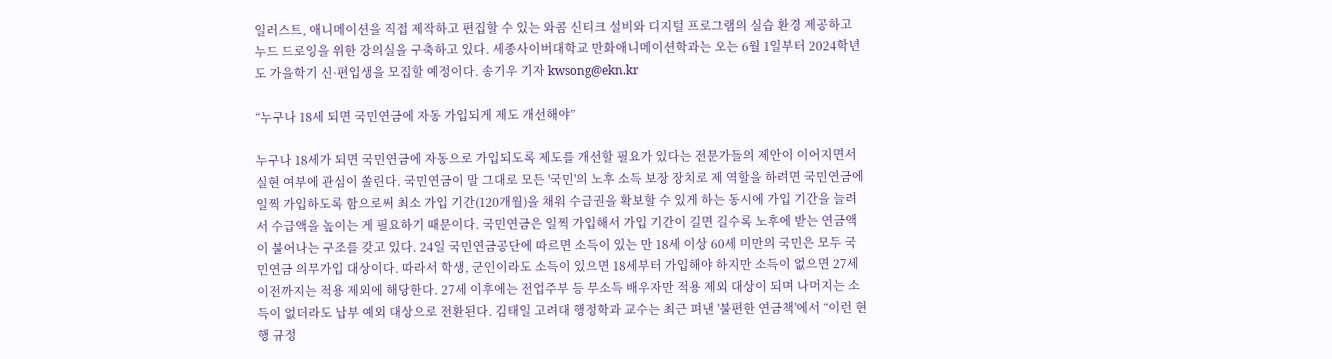일러스트, 애니메이션을 직접 제작하고 편집할 수 있는 와콤 신티크 설비와 디지털 프로그램의 실습 환경 제공하고 누드 드로잉을 위한 강의실을 구축하고 있다. 세종사이버대학교 만화애니메이션학과는 오는 6월 1일부터 2024학년도 가을학기 신·편입생을 모집할 예정이다. 송기우 기자 kwsong@ekn.kr

“누구나 18세 되면 국민연금에 자동 가입되게 제도 개선해야”

누구나 18세가 되면 국민연금에 자동으로 가입되도록 제도를 개선할 필요가 있다는 전문가들의 제안이 이어지면서 실현 여부에 관심이 쏠린다. 국민연금이 말 그대로 모든 '국민'의 노후 소득 보장 장치로 제 역할을 하려면 국민연금에 일찍 가입하도록 함으로써 최소 가입 기간(120개월)을 채워 수급권을 확보할 수 있게 하는 동시에 가입 기간을 늘려서 수급액을 높이는 게 필요하기 때문이다. 국민연금은 일찍 가입해서 가입 기간이 길면 길수록 노후에 받는 연금액이 불어나는 구조를 갖고 있다. 24일 국민연금공단에 따르면 소득이 있는 만 18세 이상 60세 미만의 국민은 모두 국민연금 의무가입 대상이다. 따라서 학생, 군인이라도 소득이 있으면 18세부터 가입해야 하지만 소득이 없으면 27세 이전까지는 적용 제외에 해당한다. 27세 이후에는 전업주부 등 무소득 배우자만 적용 제외 대상이 되며 나머지는 소득이 없더라도 납부 예외 대상으로 전환된다. 김태일 고려대 행정학과 교수는 최근 펴낸 '불편한 연금책'에서 “이런 현행 규정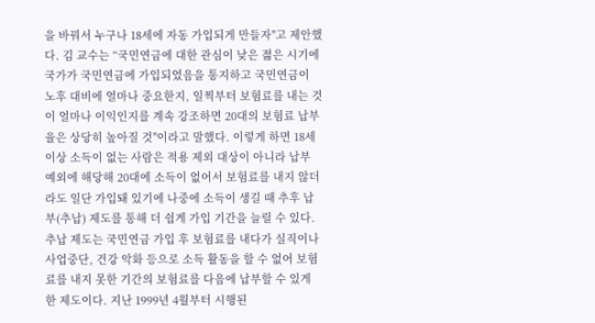을 바꿔서 누구나 18세에 자동 가입되게 만들자"고 제안했다. 김 교수는 “국민연금에 대한 관심이 낮은 젊은 시기에 국가가 국민연금에 가입되었음을 통지하고 국민연금이 노후 대비에 얼마나 중요한지, 일찍부터 보험료를 내는 것이 얼마나 이익인지를 계속 강조하면 20대의 보험료 납부율은 상당히 높아질 것"이라고 말했다. 이렇게 하면 18세 이상 소득이 없는 사람은 적용 제외 대상이 아니라 납부 예외에 해당해 20대에 소득이 없어서 보험료를 내지 않더라도 일단 가입돼 있기에 나중에 소득이 생길 때 추후 납부(추납) 제도를 통해 더 쉽게 가입 기간을 늘릴 수 있다. 추납 제도는 국민연금 가입 후 보험료를 내다가 실직이나 사업중단, 건강 악화 등으로 소득 활동을 할 수 없어 보험료를 내지 못한 기간의 보험료를 다음에 납부할 수 있게 한 제도이다. 지난 1999년 4월부터 시행된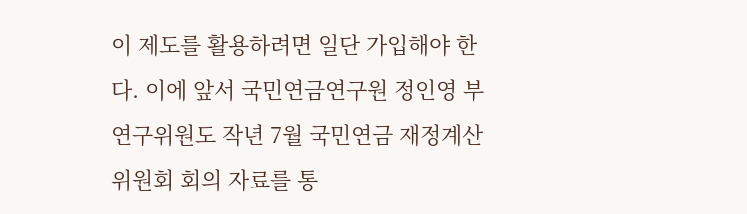이 제도를 활용하려면 일단 가입해야 한다. 이에 앞서 국민연금연구원 정인영 부연구위원도 작년 7월 국민연금 재정계산위원회 회의 자료를 통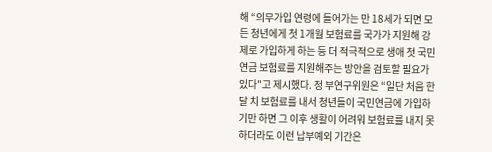해 “의무가입 연령에 들어가는 만 18세가 되면 모든 청년에게 첫 1개월 보험료를 국가가 지원해 강제로 가입하게 하는 등 더 적극적으로 생애 첫 국민연금 보험료를 지원해주는 방안을 검토할 필요가 있다"고 제시했다. 정 부연구위원은 “일단 처음 한 달 치 보험료를 내서 청년들이 국민연금에 가입하기만 하면 그 이후 생활이 어려워 보험료를 내지 못하더라도 이런 납부예외 기간은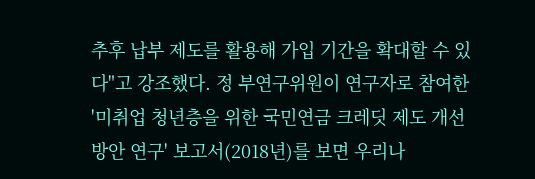추후 납부 제도를 활용해 가입 기간을 확대할 수 있다"고 강조했다. 정 부연구위원이 연구자로 참여한 '미취업 청년층을 위한 국민연금 크레딧 제도 개선 방안 연구' 보고서(2018년)를 보면 우리나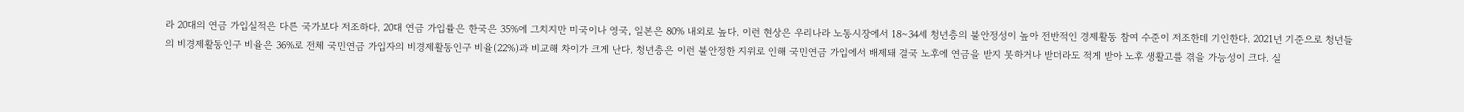라 20대의 연금 가입실적은 다른 국가보다 저조하다. 20대 연금 가입률은 한국은 35%에 그치지만 미국이나 영국, 일본은 80% 내외로 높다. 이런 현상은 우리나라 노동시장에서 18∼34세 청년층의 불안정성이 높아 전반적인 경제활동 참여 수준이 저조한데 기인한다. 2021년 기준으로 청년들의 비경제활동인구 비율은 36%로 전체 국민연금 가입자의 비경제활동인구 비율(22%)과 비교해 차이가 크게 난다. 청년층은 이런 불안정한 지위로 인해 국민연금 가입에서 배제돼 결국 노후에 연금을 받지 못하거나 받더라도 적게 받아 노후 생활고를 겪을 가능성이 크다. 실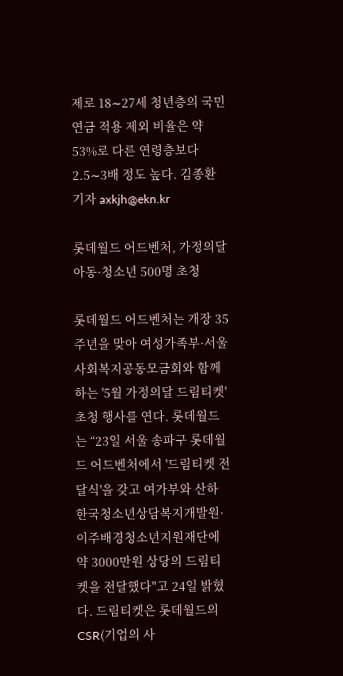제로 18∼27세 청년층의 국민연금 적용 제외 비율은 약 53%로 다른 연령층보다 2.5∼3배 정도 높다. 김종환 기자 axkjh@ekn.kr

롯데월드 어드벤처, 가정의달 아동·청소년 500명 초청

롯데월드 어드벤처는 개장 35주년을 맞아 여성가족부·서울사회복지공동모금회와 함께하는 '5월 가정의달 드림티켓' 초청 행사를 연다. 롯데월드는 “23일 서울 송파구 롯데월드 어드벤처에서 '드림티켓 전달식'을 갖고 여가부와 산하 한국청소년상담복지개발원·이주배경청소년지원재단에 약 3000만원 상당의 드림티켓을 전달했다"고 24일 밝혔다. 드림티켓은 롯데월드의 CSR(기업의 사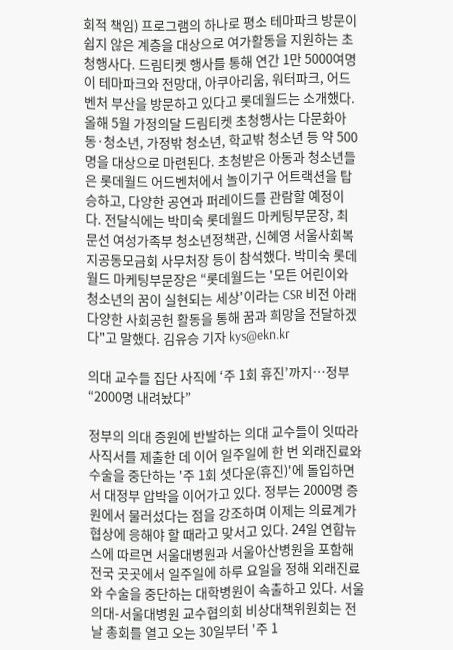회적 책임) 프로그램의 하나로 평소 테마파크 방문이 쉽지 않은 계층을 대상으로 여가활동을 지원하는 초청행사다. 드림티켓 행사를 통해 연간 1만 5000여명이 테마파크와 전망대, 아쿠아리움, 워터파크, 어드벤처 부산을 방문하고 있다고 롯데월드는 소개했다. 올해 5월 가정의달 드림티켓 초청행사는 다문화아동·청소년, 가정밖 청소년, 학교밖 청소년 등 약 500명을 대상으로 마련된다. 초청받은 아동과 청소년들은 롯데월드 어드벤처에서 놀이기구 어트랙션을 탑승하고, 다양한 공연과 퍼레이드를 관람할 예정이다. 전달식에는 박미숙 롯데월드 마케팅부문장, 최문선 여성가족부 청소년정책관, 신혜영 서울사회복지공동모금회 사무처장 등이 참석했다. 박미숙 롯데월드 마케팅부문장은 “롯데월드는 '모든 어린이와 청소년의 꿈이 실현되는 세상'이라는 CSR 비전 아래 다양한 사회공헌 활동을 통해 꿈과 희망을 전달하겠다"고 말했다. 김유승 기자 kys@ekn.kr

의대 교수들 집단 사직에 ‘주 1회 휴진’까지…정부 “2000명 내려놨다”

정부의 의대 증원에 반발하는 의대 교수들이 잇따라 사직서를 제출한 데 이어 일주일에 한 번 외래진료와 수술을 중단하는 '주 1회 셧다운(휴진)'에 돌입하면서 대정부 압박을 이어가고 있다. 정부는 2000명 증원에서 물러섰다는 점을 강조하며 이제는 의료계가 협상에 응해야 할 때라고 맞서고 있다. 24일 연합뉴스에 따르면 서울대병원과 서울아산병원을 포함해 전국 곳곳에서 일주일에 하루 요일을 정해 외래진료와 수술을 중단하는 대학병원이 속출하고 있다. 서울의대-서울대병원 교수협의회 비상대책위원회는 전날 총회를 열고 오는 30일부터 '주 1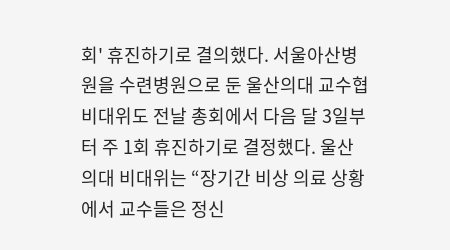회' 휴진하기로 결의했다. 서울아산병원을 수련병원으로 둔 울산의대 교수협 비대위도 전날 총회에서 다음 달 3일부터 주 1회 휴진하기로 결정했다. 울산의대 비대위는 “장기간 비상 의료 상황에서 교수들은 정신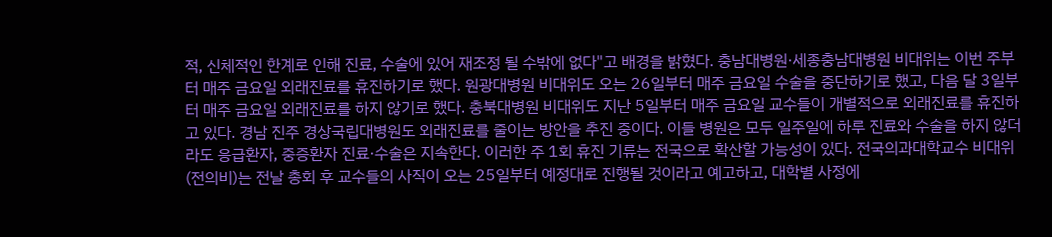적, 신체적인 한계로 인해 진료, 수술에 있어 재조정 될 수밖에 없다"고 배경을 밝혔다. 충남대병원·세종충남대병원 비대위는 이번 주부터 매주 금요일 외래진료를 휴진하기로 했다. 원광대병원 비대위도 오는 26일부터 매주 금요일 수술을 중단하기로 했고, 다음 달 3일부터 매주 금요일 외래진료를 하지 않기로 했다. 충북대병원 비대위도 지난 5일부터 매주 금요일 교수들이 개별적으로 외래진료를 휴진하고 있다. 경남 진주 경상국립대병원도 외래진료를 줄이는 방안을 추진 중이다. 이들 병원은 모두 일주일에 하루 진료와 수술을 하지 않더라도 응급환자, 중증환자 진료·수술은 지속한다. 이러한 주 1회 휴진 기류는 전국으로 확산할 가능성이 있다. 전국의과대학교수 비대위(전의비)는 전날 총회 후 교수들의 사직이 오는 25일부터 예정대로 진행될 것이라고 예고하고, 대학별 사정에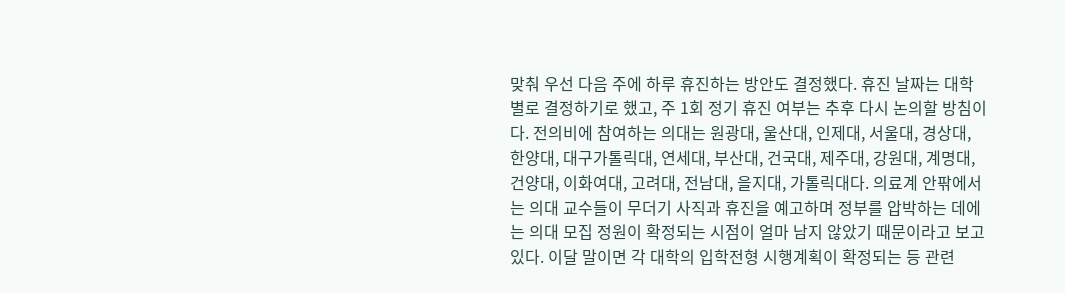맞춰 우선 다음 주에 하루 휴진하는 방안도 결정했다. 휴진 날짜는 대학별로 결정하기로 했고, 주 1회 정기 휴진 여부는 추후 다시 논의할 방침이다. 전의비에 참여하는 의대는 원광대, 울산대, 인제대, 서울대, 경상대, 한양대, 대구가톨릭대, 연세대, 부산대, 건국대, 제주대, 강원대, 계명대, 건양대, 이화여대, 고려대, 전남대, 을지대, 가톨릭대다. 의료계 안팎에서는 의대 교수들이 무더기 사직과 휴진을 예고하며 정부를 압박하는 데에는 의대 모집 정원이 확정되는 시점이 얼마 남지 않았기 때문이라고 보고 있다. 이달 말이면 각 대학의 입학전형 시행계획이 확정되는 등 관련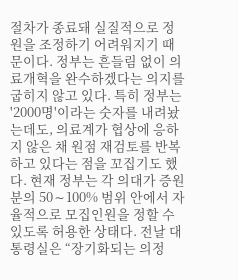절차가 종료돼 실질적으로 정원을 조정하기 어려워지기 때문이다. 정부는 흔들림 없이 의료개혁을 완수하겠다는 의지를 굽히지 않고 있다. 특히 정부는 '2000명'이라는 숫자를 내려놨는데도, 의료계가 협상에 응하지 않은 채 원점 재검토를 반복하고 있다는 점을 꼬집기도 했다. 현재 정부는 각 의대가 증원분의 50∼100% 범위 안에서 자율적으로 모집인원을 정할 수 있도록 허용한 상태다. 전날 대통령실은 “장기화되는 의정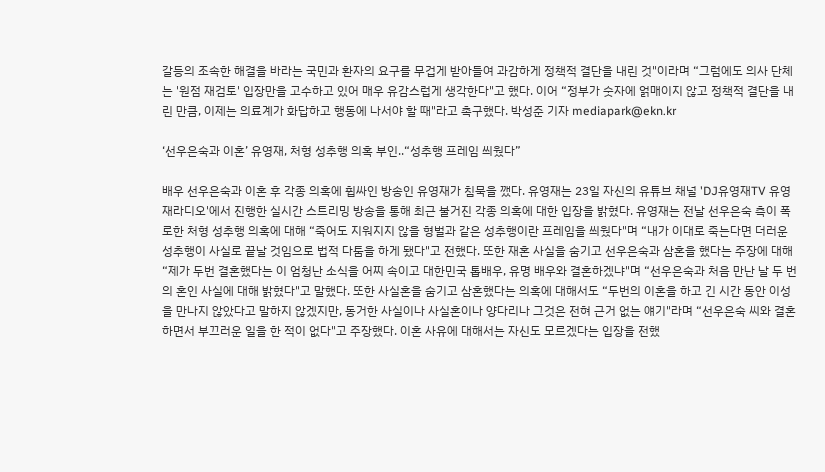갈등의 조속한 해결을 바라는 국민과 환자의 요구를 무겁게 받아들여 과감하게 정책적 결단을 내린 것"이라며 “그럼에도 의사 단체는 '원점 재검토' 입장만을 고수하고 있어 매우 유감스럽게 생각한다"고 했다. 이어 “정부가 숫자에 얽매이지 않고 정책적 결단을 내린 만큼, 이제는 의료계가 화답하고 행동에 나서야 할 때"라고 촉구했다. 박성준 기자 mediapark@ekn.kr

‘선우은숙과 이혼’ 유영재, 처형 성추행 의혹 부인..“성추행 프레임 씌웠다”

배우 선우은숙과 이혼 후 각종 의혹에 휩싸인 방송인 유영재가 침묵을 깼다. 유영재는 23일 자신의 유튜브 채널 'DJ유영재TV 유영재라디오'에서 진행한 실시간 스트리밍 방송을 통해 최근 불거진 각종 의혹에 대한 입장을 밝혔다. 유영재는 전날 선우은숙 측이 폭로한 처형 성추행 의혹에 대해 “죽어도 지워지지 않을 형벌과 같은 성추행이란 프레임을 씌웠다"며 “내가 이대로 죽는다면 더러운 성추행이 사실로 끝날 것임으로 법적 다툼을 하게 됐다"고 전했다. 또한 재혼 사실을 숨기고 선우은숙과 삼혼을 했다는 주장에 대해 “제가 두번 결혼했다는 이 엄청난 소식을 어찌 속이고 대한민국 톱배우, 유명 배우와 결혼하겠냐"며 “선우은숙과 처음 만난 날 두 번의 혼인 사실에 대해 밝혔다"고 말했다. 또한 사실혼을 숨기고 삼혼했다는 의혹에 대해서도 “두번의 이혼을 하고 긴 시간 동안 이성을 만나지 않았다고 말하지 않겠지만, 동거한 사실이나 사실혼이나 양다리나 그것은 전혀 근거 없는 얘기"라며 “선우은숙 씨와 결혼하면서 부끄러운 일을 한 적이 없다"고 주장했다. 이혼 사유에 대해서는 자신도 모르겠다는 입장을 전했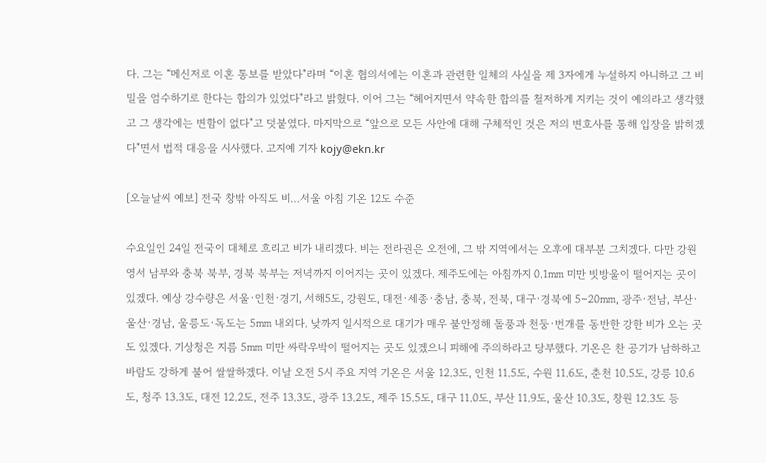다. 그는 “메신저로 이혼 통보를 받았다"라며 “이혼 협의서에는 이혼과 관련한 일체의 사실을 제 3자에게 누설하지 아니하고 그 비밀을 엄수하기로 한다는 합의가 있었다"라고 밝혔다. 이어 그는 “헤어지면서 약속한 합의를 철저하게 지키는 것이 예의라고 생각했고 그 생각에는 변함이 없다"고 덧붙였다. 마지막으로 “앞으로 모든 사안에 대해 구체적인 것은 저의 변호사를 통해 입장을 밝히겠다"면서 법적 대응을 시사했다. 고지예 기자 kojy@ekn.kr

[오늘날씨 예보] 전국 창밖 아직도 비…서울 아침 기온 12도 수준

수요일인 24일 전국이 대체로 흐리고 비가 내리겠다. 비는 전라권은 오전에, 그 밖 지역에서는 오후에 대부분 그치겠다. 다만 강원 영서 남부와 충북 북부, 경북 북부는 저녁까지 이어지는 곳이 있겠다. 제주도에는 아침까지 0.1㎜ 미만 빗방울이 떨어지는 곳이 있겠다. 예상 강수량은 서울·인천·경기, 서해5도, 강원도, 대전·세종·충남, 충북, 전북, 대구·경북에 5∼20㎜, 광주·전남, 부산·울산·경남, 울릉도·독도는 5㎜ 내외다. 낮까지 일시적으로 대기가 매우 불안정해 돌풍과 천둥·번개를 동반한 강한 비가 오는 곳도 있겠다. 기상청은 지름 5㎜ 미만 싸락우박이 떨어지는 곳도 있겠으니 피해에 주의하라고 당부했다. 기온은 찬 공기가 남하하고 바람도 강하게 불어 쌀쌀하겠다. 이날 오전 5시 주요 지역 기온은 서울 12.3도, 인천 11.5도, 수원 11.6도, 춘천 10.5도, 강릉 10.6도, 청주 13.3도, 대전 12.2도, 전주 13.3도, 광주 13.2도, 제주 15.5도, 대구 11.0도, 부산 11.9도, 울산 10.3도, 창원 12.3도 등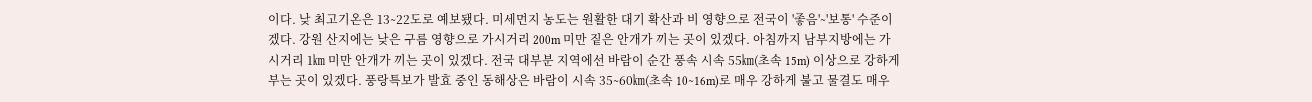이다. 낮 최고기온은 13∼22도로 예보됐다. 미세먼지 농도는 원활한 대기 확산과 비 영향으로 전국이 '좋음'∼'보통' 수준이겠다. 강원 산지에는 낮은 구름 영향으로 가시거리 200m 미만 짙은 안개가 끼는 곳이 있겠다. 아침까지 남부지방에는 가시거리 1㎞ 미만 안개가 끼는 곳이 있겠다. 전국 대부분 지역에선 바람이 순간 풍속 시속 55㎞(초속 15m) 이상으로 강하게 부는 곳이 있겠다. 풍랑특보가 발효 중인 동해상은 바람이 시속 35∼60㎞(초속 10∼16m)로 매우 강하게 불고 물결도 매우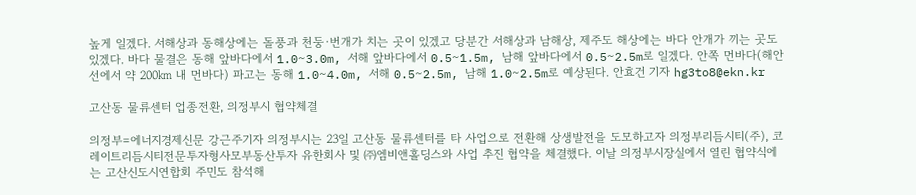높게 일겠다. 서해상과 동해상에는 돌풍과 천둥·번개가 치는 곳이 있겠고 당분간 서해상과 남해상, 제주도 해상에는 바다 안개가 끼는 곳도 있겠다. 바다 물결은 동해 앞바다에서 1.0∼3.0m, 서해 앞바다에서 0.5∼1.5m, 남해 앞바다에서 0.5∼2.5m로 일겠다. 안쪽 먼바다(해안선에서 약 200㎞ 내 먼바다) 파고는 동해 1.0∼4.0m, 서해 0.5∼2.5m, 남해 1.0∼2.5m로 예상된다. 안효건 기자 hg3to8@ekn.kr

고산동 물류센터 업종전환, 의정부시 협약체결

의정부=에너지경제신문 강근주기자 의정부시는 23일 고산동 물류센터를 타 사업으로 전환해 상생발전을 도모하고자 의정부리듬시티(주), 코레이트리듬시티전문투자형사모부동산투자 유한회사 및 ㈜엠비앤홀딩스와 사업 추진 협약을 체결했다. 이날 의정부시장실에서 열린 협약식에는 고산신도시연합회 주민도 참석해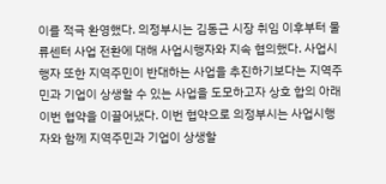이를 적극 환영했다. 의정부시는 김동근 시장 취임 이후부터 물류센터 사업 전환에 대해 사업시행자와 지속 협의했다. 사업시행자 또한 지역주민이 반대하는 사업을 추진하기보다는 지역주민과 기업이 상생할 수 있는 사업을 도모하고자 상호 합의 아래 이번 협약을 이끌어냈다. 이번 협약으로 의정부시는 사업시행자와 함께 지역주민과 기업이 상생할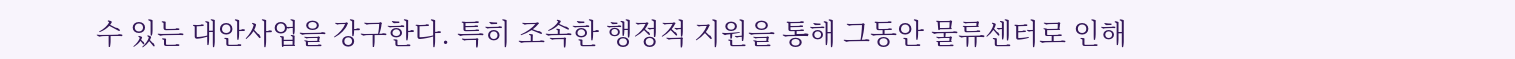수 있는 대안사업을 강구한다. 특히 조속한 행정적 지원을 통해 그동안 물류센터로 인해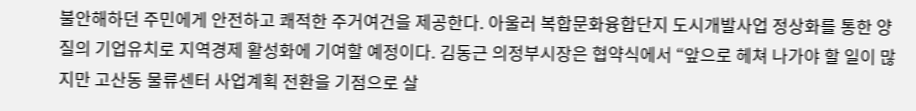불안해하던 주민에게 안전하고 쾌적한 주거여건을 제공한다. 아울러 복합문화융합단지 도시개발사업 정상화를 통한 양질의 기업유치로 지역경제 활성화에 기여할 예정이다. 김동근 의정부시장은 협약식에서 “앞으로 헤쳐 나가야 할 일이 많지만 고산동 물류센터 사업계획 전환을 기점으로 살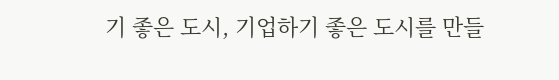기 좋은 도시, 기업하기 좋은 도시를 만들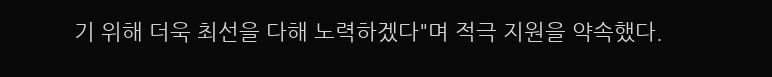기 위해 더욱 최선을 다해 노력하겠다"며 적극 지원을 약속했다.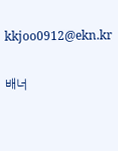kkjoo0912@ekn.kr

배너